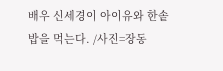배우 신세경이 아이유와 한솥밥을 먹는다. /사진=장동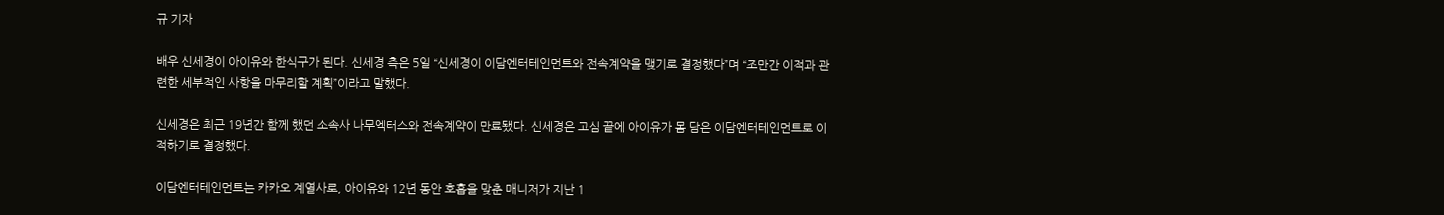규 기자

배우 신세경이 아이유와 한식구가 된다. 신세경 측은 5일 “신세경이 이담엔터테인먼트와 전속계약을 맺기로 결정했다”며 “조만간 이적과 관련한 세부적인 사항을 마무리할 계획”이라고 말했다.

신세경은 최근 19년간 함께 했던 소속사 나무엑터스와 전속계약이 만료됐다. 신세경은 고심 끝에 아이유가 몸 담은 이담엔터테인먼트로 이적하기로 결정했다.

이담엔터테인먼트는 카카오 계열사로, 아이유와 12년 동안 호흡을 맞춘 매니저가 지난 1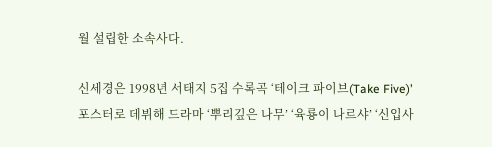월 설립한 소속사다.

신세경은 1998년 서태지 5집 수록곡 ‘테이크 파이브(Take Five)’ 포스터로 데뷔해 드라마 ‘뿌리깊은 나무’ ‘육룡이 나르샤’ ‘신입사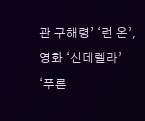관 구해령’ ‘런 온’, 영화 ‘신데렐라’ ‘푸른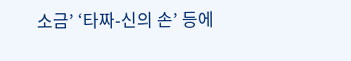소금’ ‘타짜-신의 손’ 등에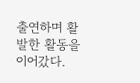출연하며 활발한 활동을 이어갔다.